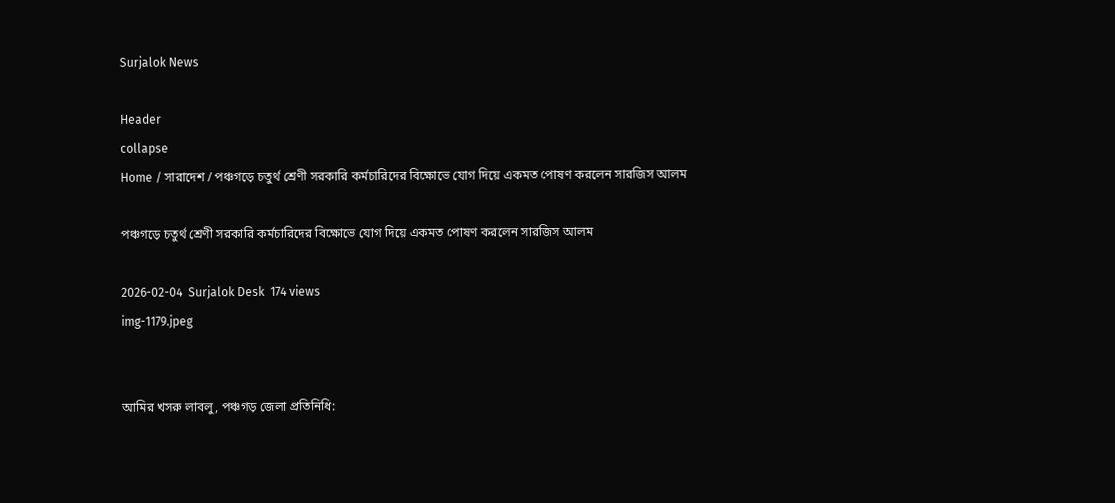Surjalok News

Header
collapse
Home / সারাদেশ / পঞ্চগড়ে চতুর্থ শ্রেণী সরকারি কর্মচারিদের বিক্ষোভে যোগ দিয়ে একমত পোষণ করলেন সারজিস আলম

পঞ্চগড়ে চতুর্থ শ্রেণী সরকারি কর্মচারিদের বিক্ষোভে যোগ দিয়ে একমত পোষণ করলেন সারজিস আলম

2026-02-04  Surjalok Desk  174 views
img-1179.jpeg


আমির খসরু লাবলু, পঞ্চগড় জেলা প্রতিনিধি: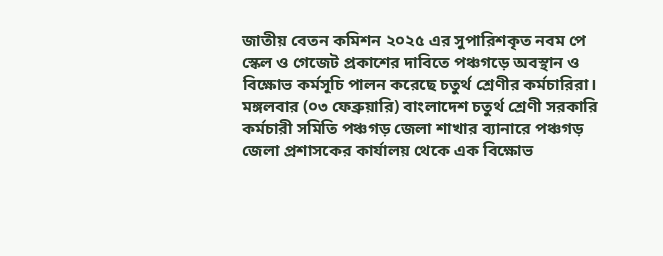জাতীয় বেতন কমিশন ২০২৫ এর সুপারিশকৃত নবম পে স্কেল ও গেজেট প্রকাশের দাবিতে পঞ্চগড়ে অবস্থান ও বিক্ষোভ কর্মসূচি পালন করেছে চতুর্থ শ্রেণীর কর্মচারিরা। মঙ্গলবার (০৩ ফেব্রুয়ারি) বাংলাদেশ চতুর্থ শ্রেণী সরকারি কর্মচারী সমিতি পঞ্চগড় জেলা শাখার ব্যানারে পঞ্চগড় জেলা প্রশাসকের কার্যালয় থেকে এক বিক্ষোভ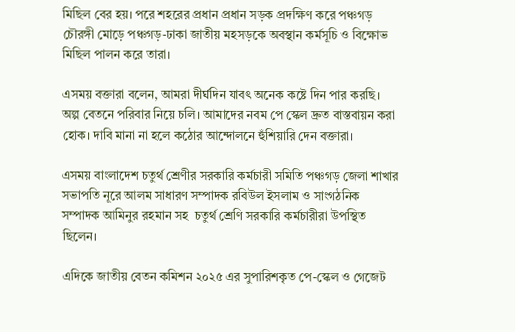মিছিল বের হয়। পরে শহরের প্রধান প্রধান সড়ক প্রদক্ষিণ করে পঞ্চগড় চৌরঙ্গী মোড়ে পঞ্চগড়-ঢাকা জাতীয় মহসড়কে অবস্থান কর্মসূচি ও বিক্ষোভ মিছিল পালন করে তারা।

এসময় বক্তারা বলেন, আমরা দীর্ঘদিন যাবৎ অনেক কষ্টে দিন পার করছি। অল্প বেতনে পরিবার নিয়ে চলি। আমাদের নবম পে স্কেল দ্রুত বাস্তবায়ন করা হোক। দাবি মানা না হলে কঠোর আন্দোলনে হুঁশিয়ারি দেন বক্তারা।

এসময় বাংলাদেশ চতুর্থ শ্রেণীর সরকারি কর্মচারী সমিতি পঞ্চগড় জেলা শাখার সভাপতি নূরে আলম সাধারণ সম্পাদক রবিউল ইসলাম ও সাংগঠনিক সম্পাদক আমিনুর রহমান সহ  চতুর্থ শ্রেণি সরকারি কর্মচারীরা উপস্থিত ছিলেন।

এদিকে জাতীয় বেতন কমিশন ২০২৫ এর সুপারিশকৃত পে-স্কেল ও গেজেট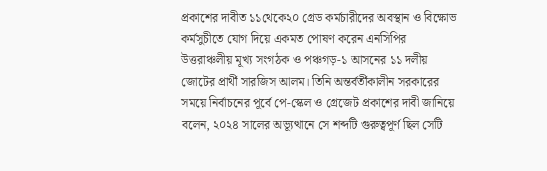প্রকাশের দাবীত ১১থেকে২০ গ্রেড কর্মচারীদের অবস্থান ও বিক্ষোভ কর্মসুচীতে যোগ দিয়ে একমত পোষণ করেন এনসিপির উত্তরাঞ্চলীয় মূখ্য সংগঠক ও পঞ্চগড়-১ আসনের ১১ দলীয় জোটের প্রার্থী সারজিস আলম। তিনি অন্তর্বর্তীকালীন সরকারের সময়ে নির্বাচনের পূর্বে পে-স্কেল ও গ্রেজেট প্রকাশের দাবী জানিয়ে বলেন, ২০২৪ সালের অভ্যূত্থানে সে শব্দটি গুরুত্বপূর্ণ ছিল সেটি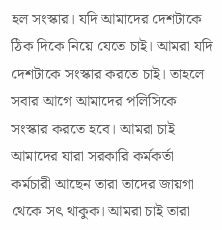হল সংস্কার। যদি আমাদের দেশটাকে ঠিক দিকে নিয়ে যেতে চাই। আমরা যদি দেশটাকে সংস্কার করতে চাই। তাহলে সবার আগে আমাদের পলিসিকে সংস্কার করতে হবে। আমরা চাই আমাদের যারা সরকারি কর্মকর্তা কর্মচারী আছেন তারা তাদের জায়গা থেকে সৎ থাকুক। আমরা চাই তারা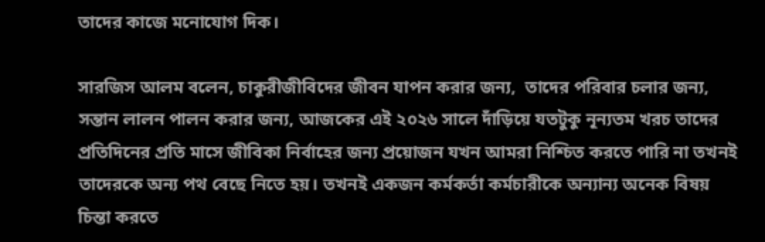তাদের কাজে মনোযোগ দিক।

সারজিস আলম বলেন, চাকুরীজীবিদের জীবন যাপন করার জন্য,  তাদের পরিবার চলার জন্য, সন্তান লালন পালন করার জন্য, আজকের এই ২০২৬ সালে দাঁড়িয়ে যতটুকু নূন্যতম খরচ তাদের প্রতিদিনের প্রতি মাসে জীবিকা নির্বাহের জন্য প্রয়োজন যখন আমরা নিশ্চিত করতে পারি না তখনই তাদেরকে অন্য পথ বেছে নিতে হয়। তখনই একজন কর্মকর্তা কর্মচারীকে অন্যান্য অনেক বিষয় চিন্তা করতে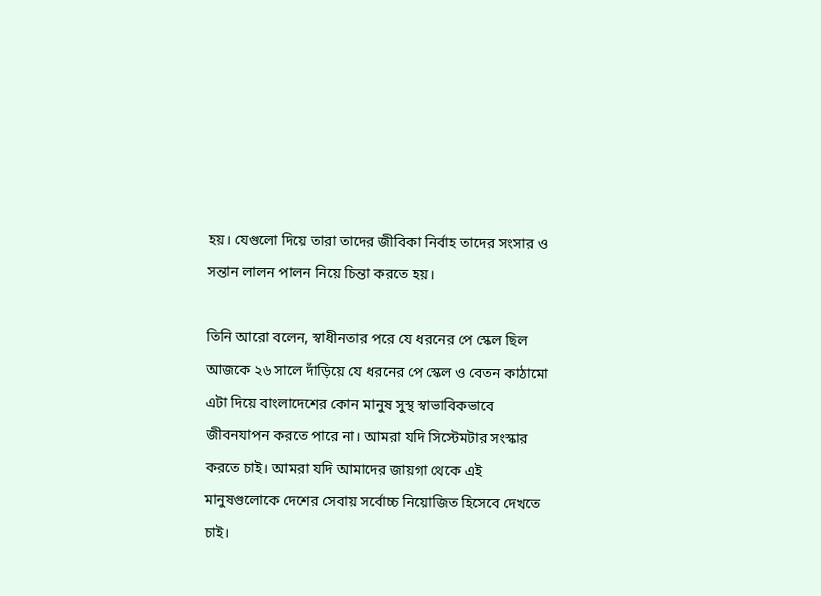হয়। যেগুলো দিয়ে তারা তাদের জীবিকা নির্বাহ তাদের সংসার ও সন্তান লালন পালন নিয়ে চিন্তা করতে হয়।

তিনি আরো বলেন, স্বাধীনতার পরে যে ধরনের পে স্কেল ছিল আজকে ২৬ সালে দাঁড়িয়ে যে ধরনের পে স্কেল ও বেতন কাঠামো এটা দিয়ে বাংলাদেশের কোন মানুষ সুস্থ স্বাভাবিকভাবে জীবনযাপন করতে পারে না। আমরা যদি সিস্টেমটার সংস্কার করতে চাই। আমরা যদি আমাদের জায়গা থেকে এই মানুষগুলোকে দেশের সেবায় সর্বোচ্চ নিয়োজিত হিসেবে দেখতে চাই।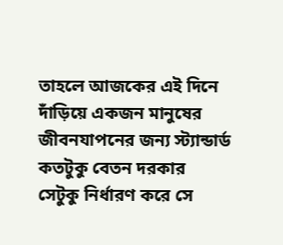তাহলে আজকের এই দিনে দাঁড়িয়ে একজন মানুষের জীবনযাপনের জন্য স্ট্যান্ডার্ড কতটুকু বেতন দরকার সেটুকু নির্ধারণ করে সে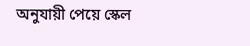অনুযায়ী পেয়ে স্কেল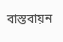বাস্তবায়ন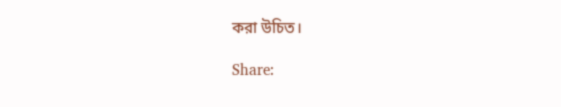করা উচিত।

Share: